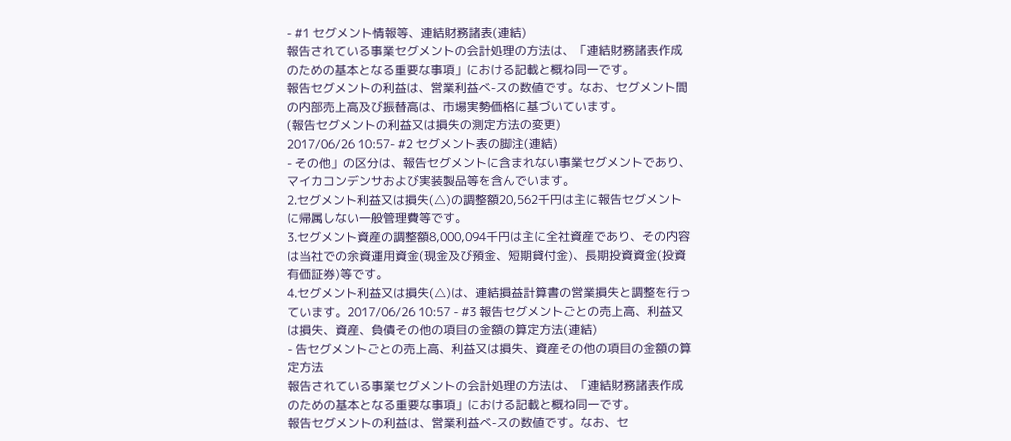- #1 セグメント情報等、連結財務諸表(連結)
報告されている事業セグメントの会計処理の方法は、「連結財務諸表作成のための基本となる重要な事項」における記載と概ね同一です。
報告セグメントの利益は、営業利益べ-スの数値です。なお、セグメント間の内部売上高及び振替高は、市場実勢価格に基づいています。
(報告セグメントの利益又は損失の測定方法の変更)
2017/06/26 10:57- #2 セグメント表の脚注(連結)
- その他」の区分は、報告セグメントに含まれない事業セグメントであり、マイカコンデンサおよび実装製品等を含んでいます。
2.セグメント利益又は損失(△)の調整額20,562千円は主に報告セグメントに帰属しない一般管理費等です。
3.セグメント資産の調整額8,000,094千円は主に全社資産であり、その内容は当社での余資運用資金(現金及び預金、短期貸付金)、長期投資資金(投資有価証券)等です。
4.セグメント利益又は損失(△)は、連結損益計算書の営業損失と調整を行っています。2017/06/26 10:57 - #3 報告セグメントごとの売上高、利益又は損失、資産、負債その他の項目の金額の算定方法(連結)
- 告セグメントごとの売上高、利益又は損失、資産その他の項目の金額の算定方法
報告されている事業セグメントの会計処理の方法は、「連結財務諸表作成のための基本となる重要な事項」における記載と概ね同一です。
報告セグメントの利益は、営業利益べ-スの数値です。なお、セ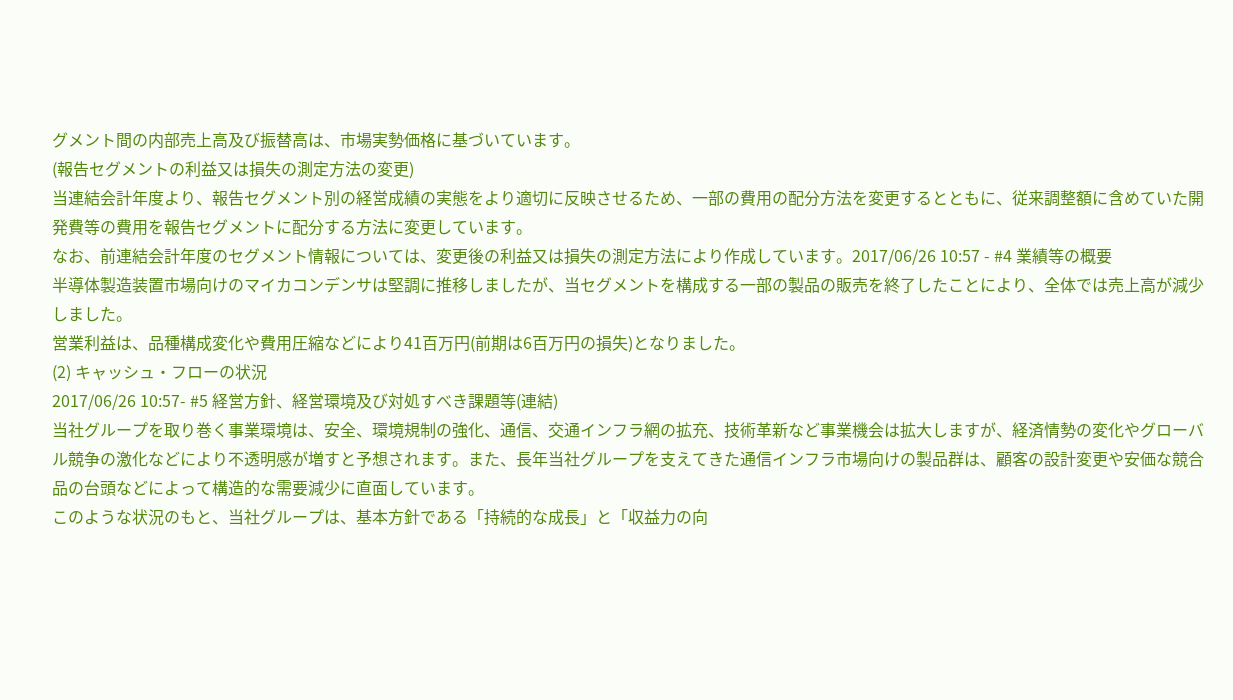グメント間の内部売上高及び振替高は、市場実勢価格に基づいています。
(報告セグメントの利益又は損失の測定方法の変更)
当連結会計年度より、報告セグメント別の経営成績の実態をより適切に反映させるため、一部の費用の配分方法を変更するとともに、従来調整額に含めていた開発費等の費用を報告セグメントに配分する方法に変更しています。
なお、前連結会計年度のセグメント情報については、変更後の利益又は損失の測定方法により作成しています。2017/06/26 10:57 - #4 業績等の概要
半導体製造装置市場向けのマイカコンデンサは堅調に推移しましたが、当セグメントを構成する一部の製品の販売を終了したことにより、全体では売上高が減少しました。
営業利益は、品種構成変化や費用圧縮などにより41百万円(前期は6百万円の損失)となりました。
(2) キャッシュ・フローの状況
2017/06/26 10:57- #5 経営方針、経営環境及び対処すべき課題等(連結)
当社グループを取り巻く事業環境は、安全、環境規制の強化、通信、交通インフラ網の拡充、技術革新など事業機会は拡大しますが、経済情勢の変化やグローバル競争の激化などにより不透明感が増すと予想されます。また、長年当社グループを支えてきた通信インフラ市場向けの製品群は、顧客の設計変更や安価な競合品の台頭などによって構造的な需要減少に直面しています。
このような状況のもと、当社グループは、基本方針である「持続的な成長」と「収益力の向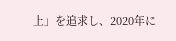上」を追求し、2020年に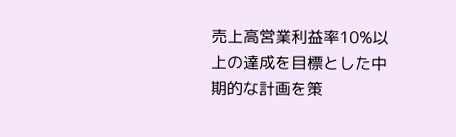売上高営業利益率10%以上の達成を目標とした中期的な計画を策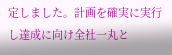定しました。計画を確実に実行し達成に向け全社一丸と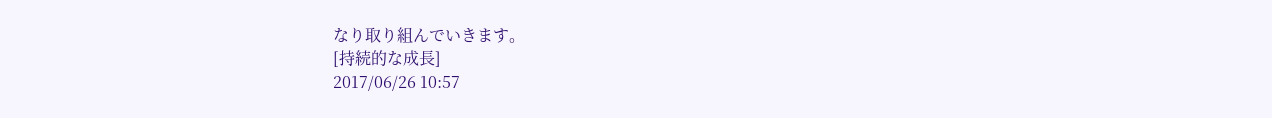なり取り組んでいきます。
[持続的な成長]
2017/06/26 10:57